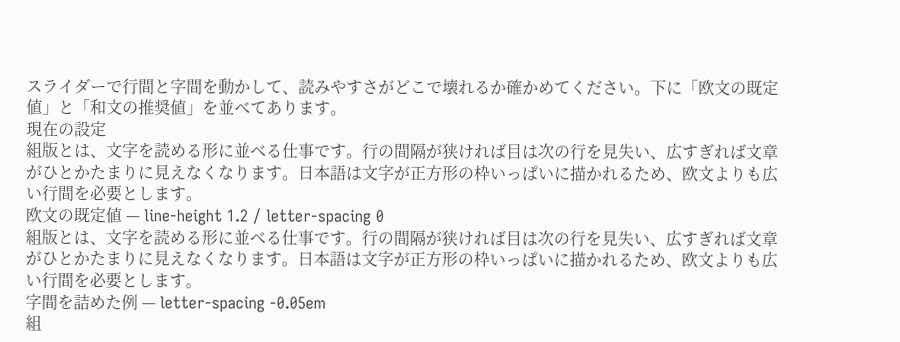スライダーで行間と字間を動かして、読みやすさがどこで壊れるか確かめてください。下に「欧文の既定値」と「和文の推奨値」を並べてあります。
現在の設定
組版とは、文字を読める形に並べる仕事です。行の間隔が狭ければ目は次の行を見失い、広すぎれば文章がひとかたまりに見えなくなります。日本語は文字が正方形の枠いっぱいに描かれるため、欧文よりも広い行間を必要とします。
欧文の既定値 — line-height 1.2 / letter-spacing 0
組版とは、文字を読める形に並べる仕事です。行の間隔が狭ければ目は次の行を見失い、広すぎれば文章がひとかたまりに見えなくなります。日本語は文字が正方形の枠いっぱいに描かれるため、欧文よりも広い行間を必要とします。
字間を詰めた例 — letter-spacing -0.05em
組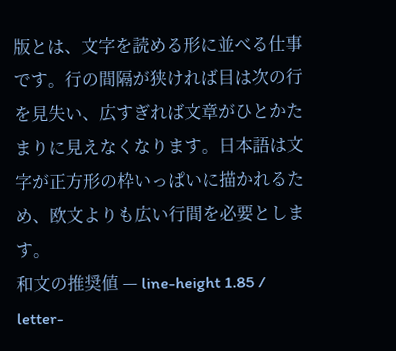版とは、文字を読める形に並べる仕事です。行の間隔が狭ければ目は次の行を見失い、広すぎれば文章がひとかたまりに見えなくなります。日本語は文字が正方形の枠いっぱいに描かれるため、欧文よりも広い行間を必要とします。
和文の推奨値 — line-height 1.85 / letter-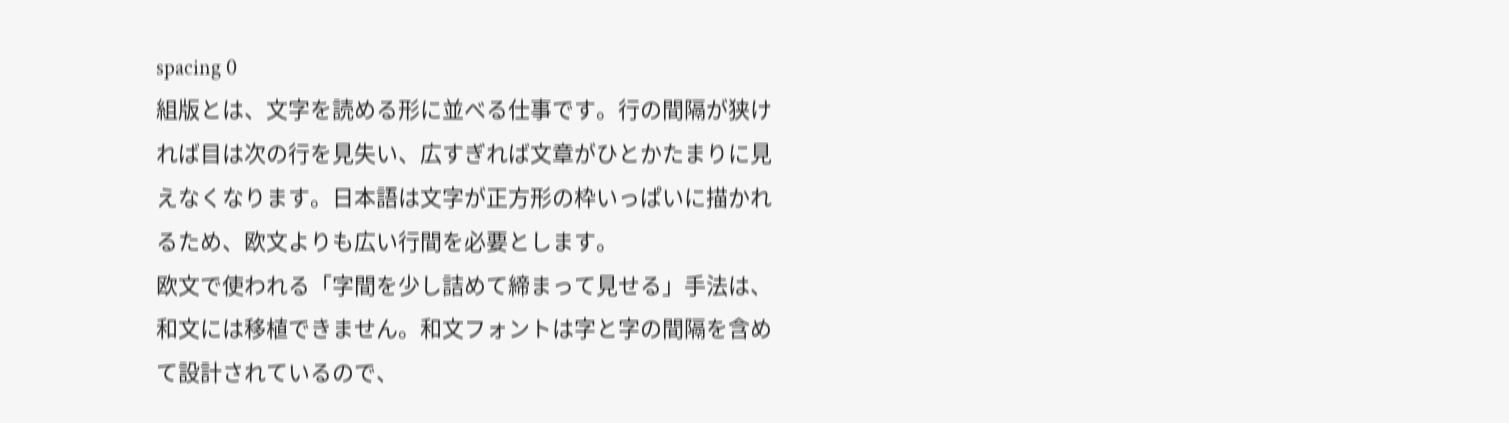spacing 0
組版とは、文字を読める形に並べる仕事です。行の間隔が狭ければ目は次の行を見失い、広すぎれば文章がひとかたまりに見えなくなります。日本語は文字が正方形の枠いっぱいに描かれるため、欧文よりも広い行間を必要とします。
欧文で使われる「字間を少し詰めて締まって見せる」手法は、和文には移植できません。和文フォントは字と字の間隔を含めて設計されているので、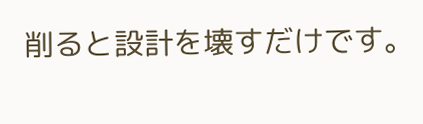削ると設計を壊すだけです。